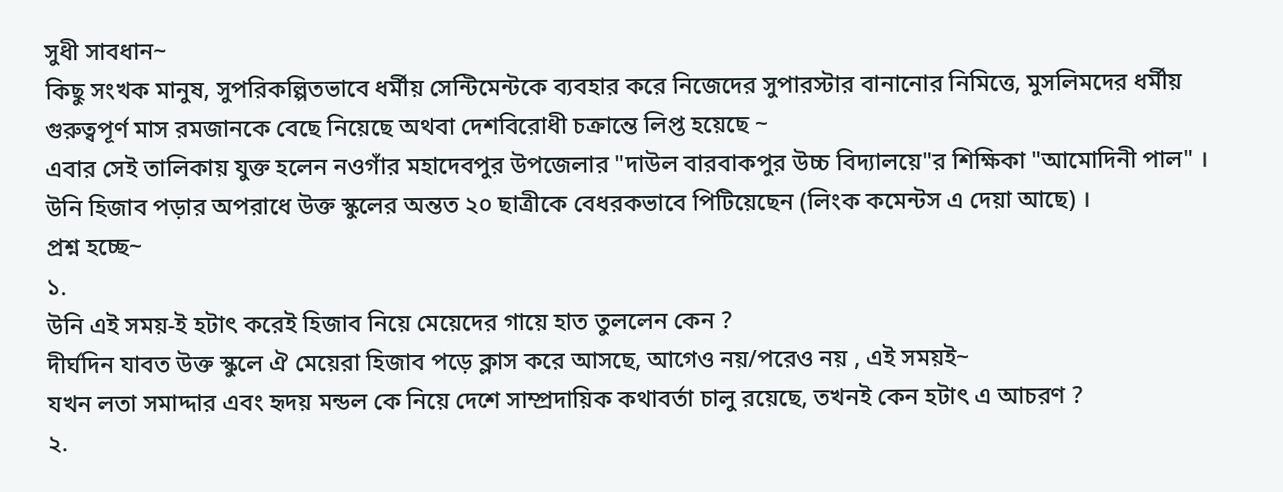সুধী সাবধান~
কিছু সংখক মানুষ, সুপরিকল্পিতভাবে ধর্মীয় সেন্টিমেন্টকে ব্যবহার করে নিজেদের সুপারস্টার বানানোর নিমিত্তে, মুসলিমদের ধর্মীয় গুরুত্বপূর্ণ মাস রমজানকে বেছে নিয়েছে অথবা দেশবিরোধী চক্রান্তে লিপ্ত হয়েছে ~
এবার সেই তালিকায় যুক্ত হলেন নওগাঁর মহাদেবপুর উপজেলার "দাউল বারবাকপুর উচ্চ বিদ্যালয়ে"র শিক্ষিকা "আমোদিনী পাল" ।
উনি হিজাব পড়ার অপরাধে উক্ত স্কুলের অন্তত ২০ ছাত্রীকে বেধরকভাবে পিটিয়েছেন (লিংক কমেন্টস এ দেয়া আছে) ।
প্রশ্ন হচ্ছে~
১.
উনি এই সময়-ই হটাৎ করেই হিজাব নিয়ে মেয়েদের গায়ে হাত তুললেন কেন ?
দীর্ঘদিন যাবত উক্ত স্কুলে ঐ মেয়েরা হিজাব পড়ে ক্লাস করে আসছে, আগেও নয়/পরেও নয় , এই সময়ই~
যখন লতা সমাদ্দার এবং হৃদয় মন্ডল কে নিয়ে দেশে সাম্প্রদায়িক কথাবর্তা চালু রয়েছে, তখনই কেন হটাৎ এ আচরণ ?
২.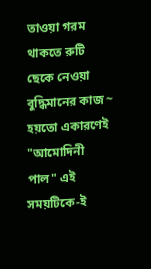তাওয়া গরম থাকতে রুটি ছেকে নেওয়া বুদ্ধিমানের কাজ ~ হয়তো একারণেই "আমোদিনী পাল" এই সময়টিকে-ই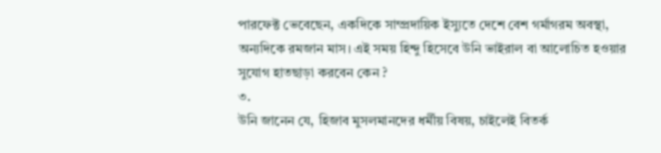পারফেক্ট ভেবেছেন, একদিকে সাম্প্রদায়িক ইস্যুতে দেশে বেশ গর্মাগরম অবস্থা, অন্যদিকে রমজান মাস। এই সময় হিন্দু হিসেবে উনি ভাইরাল বা আলোচিত হওয়ার সুযোগ হাতছাড়া করবেন কেন ?
৩.
উনি জানেন যে, হিজাব মুসলমানদের ধর্মীয় বিষয়, চাইলেই বিতর্ক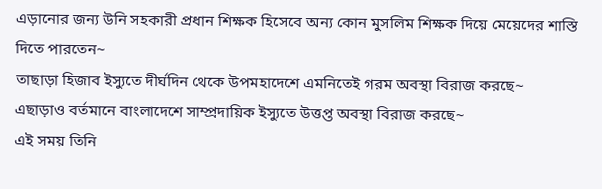এড়ানোর জন্য উনি সহকারী প্রধান শিক্ষক হিসেবে অন্য কোন মুসলিম শিক্ষক দিয়ে মেয়েদের শাস্তি দিতে পারতেন~
তাছাড়া হিজাব ইস্যুতে দীর্ঘদিন থেকে উপমহাদেশে এমনিতেই গরম অবস্থা বিরাজ করছে~
এছাড়াও বর্তমানে বাংলাদেশে সাম্প্রদায়িক ইস্যুতে উত্তপ্ত অবস্থা বিরাজ করছে~
এই সময় তিনি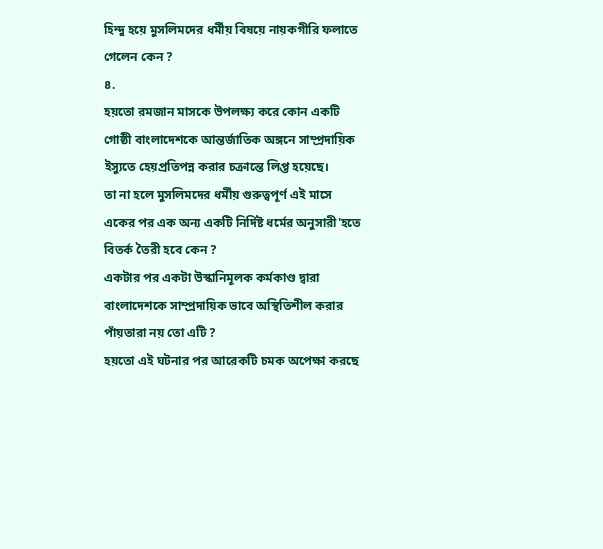হিন্দু হয়ে মুসলিমদের ধর্মীয় বিষয়ে নায়কগীরি ফলাতে গেলেন কেন ?
৪.
হয়তো রমজান মাসকে উপলক্ষ্য করে কোন একটি গোষ্ঠী বাংলাদেশকে আন্তর্জাতিক অঙ্গনে সাম্প্রদায়িক ইস্যুতে হেয়প্রতিপন্ন করার চক্রান্তে লিপ্ত হয়েছে।
তা না হলে মুসলিমদের ধর্মীয় গুরুত্বপূর্ণ এই মাসে একের পর এক অন্য একটি নির্দিষ্ট ধর্মের অনুসারী'হতে
বিতর্ক তৈরী হবে কেন ?
একটার পর একটা উস্কানিমূলক কর্মকাণ্ড দ্বারা বাংলাদেশকে সাম্প্রদায়িক ভাবে অস্থিতিশীল করার পাঁয়তারা নয় তো এটি ?
হয়তো এই ঘটনার পর আরেকটি চমক অপেক্ষা করছে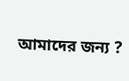আমাদের জন্য ?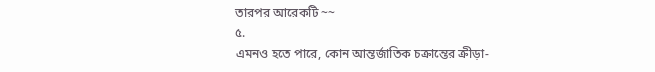তারপর আরেকটি ~~
৫.
এমনও হতে পারে, কোন আন্তর্জাতিক চক্রান্তের ক্রীড়া-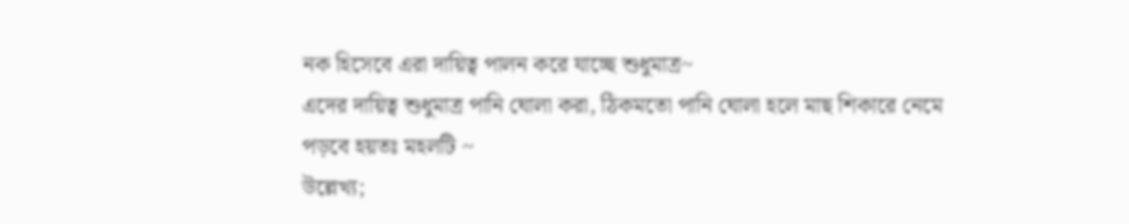নক হিসেবে এরা দায়িত্ব পালন করে যাচ্ছে শুধুমাত্র~
এদের দায়িত্ব শুধুমাত্র পানি ঘোলা করা, ঠিকমতো পানি ঘোলা হলে মাছ শিকারে নেমে পড়বে হয়তঃ মহলটি ~
উল্লেখ্য;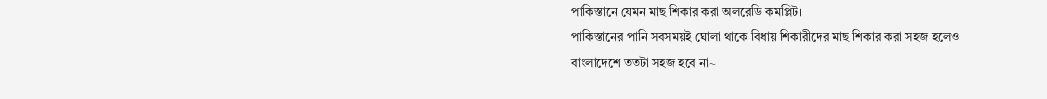পাকিস্তানে যেমন মাছ শিকার করা অলরেডি কমপ্লিট।
পাকিস্তানের পানি সবসময়ই ঘোলা থাকে বিধায় শিকারীদের মাছ শিকার করা সহজ হলেও বাংলাদেশে ততটা সহজ হবে না~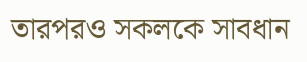তারপরও সকলকে সাবধান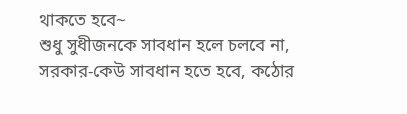থাকতে হবে~
শুধু সুধীজনকে সাবধান হলে চলবে না, সরকার-কেউ সাবধান হতে হবে, কঠোর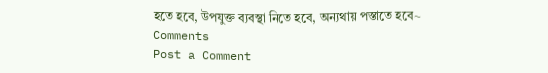হতে হবে, উপযুক্ত ব্যবস্থা নিতে হবে, অন্যথায় পস্তাতে হবে~
Comments
Post a Comment